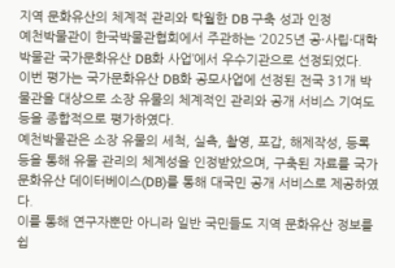지역 문화유산의 체계적 관리와 탁월한 DB 구축 성과 인정
예천박물관이 한국박물관협회에서 주관하는 ‘2025년 공·사립·대학 박물관 국가문화유산 DB화 사업’에서 우수기관으로 선정되었다.
이번 평가는 국가문화유산 DB화 공모사업에 선정된 전국 31개 박물관을 대상으로 소장 유물의 체계적인 관리와 공개 서비스 기여도 등을 종합적으로 평가하였다.
예천박물관은 소장 유물의 세척, 실측, 촬영, 포갑, 해제작성, 등록 등을 통해 유물 관리의 체계성을 인정받았으며, 구축된 자료를 국가문화유산 데이터베이스(DB)를 통해 대국민 공개 서비스로 제공하였다.
이를 통해 연구자뿐만 아니라 일반 국민들도 지역 문화유산 정보를 쉽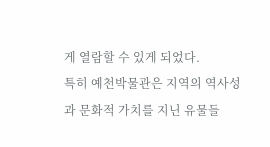게 열람할 수 있게 되었다.
특히 예천박물관은 지역의 역사성과 문화적 가치를 지닌 유물들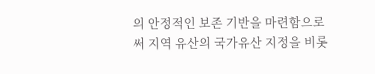의 안정적인 보존 기반을 마련함으로써 지역 유산의 국가유산 지정을 비롯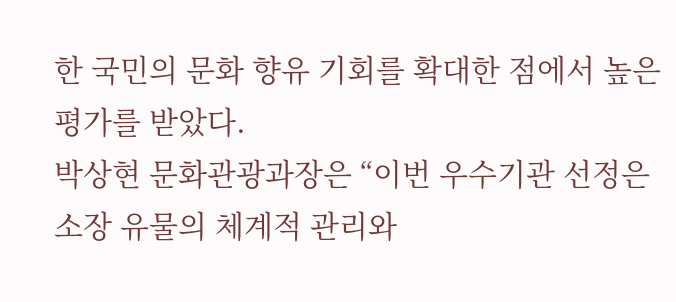한 국민의 문화 향유 기회를 확대한 점에서 높은 평가를 받았다.
박상현 문화관광과장은 “이번 우수기관 선정은 소장 유물의 체계적 관리와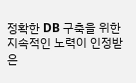정확한 DB 구축을 위한 지속적인 노력이 인정받은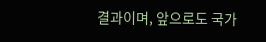결과이며, 앞으로도 국가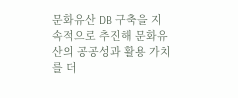문화유산 DB 구축을 지속적으로 추진해 문화유산의 공공성과 활용 가치를 더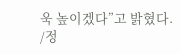욱 높이겠다”고 밝혔다.
/정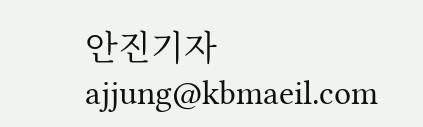안진기자 ajjung@kbmaeil.com